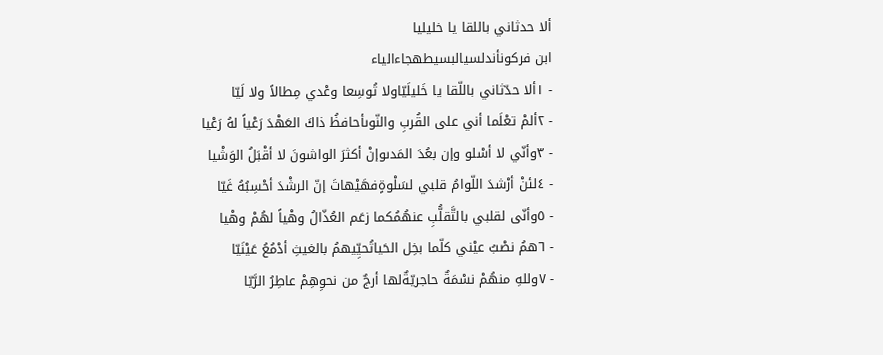ألا حدثاني باللقا يا خليليا
ابن فركونأندلسيالبسيطهجاءالياء
- ١ألا حدّثاني باللّقا يا خَليلَيّاولا تُوسِعا وعْدي مِطالاً ولا لَيّا
- ٢ألمْ تعْلَما أني على القُربِ والنّوىأحافظُ ذاكَ العَهْدَ رَعْياً لهُ رَعْيا
- ٣وأنّي لا أسْلو وإن بعُدَ المَدىوإنْ أكثرَ الواشونَ لا أقْبَلُ الوَشْيا
- ٤لئنْ أرْشدَ اللّوامُ قلبي لسَلْوةٍفهَيْهاتَ إنّ الرشْدَ أحْسِبُهُ غَيّا
- ٥وأنّى لقلبي بالتَّقلُّبِ عنهُمُكما زعَم العُذّالُ وهْياً لهُمْ وهْيا
- ٦همُ نصْبُ عيْني كلّما بخِل الحَياتُحيِّيهمُ بالغيثِ أدْمُعُ عَيْنَيّا
- ٧وللهِ منهُمْ نسْمَةٌ حاجريّةٌلها أرجٌ من نحوِهِمْ عاطِرُ الرَّيّا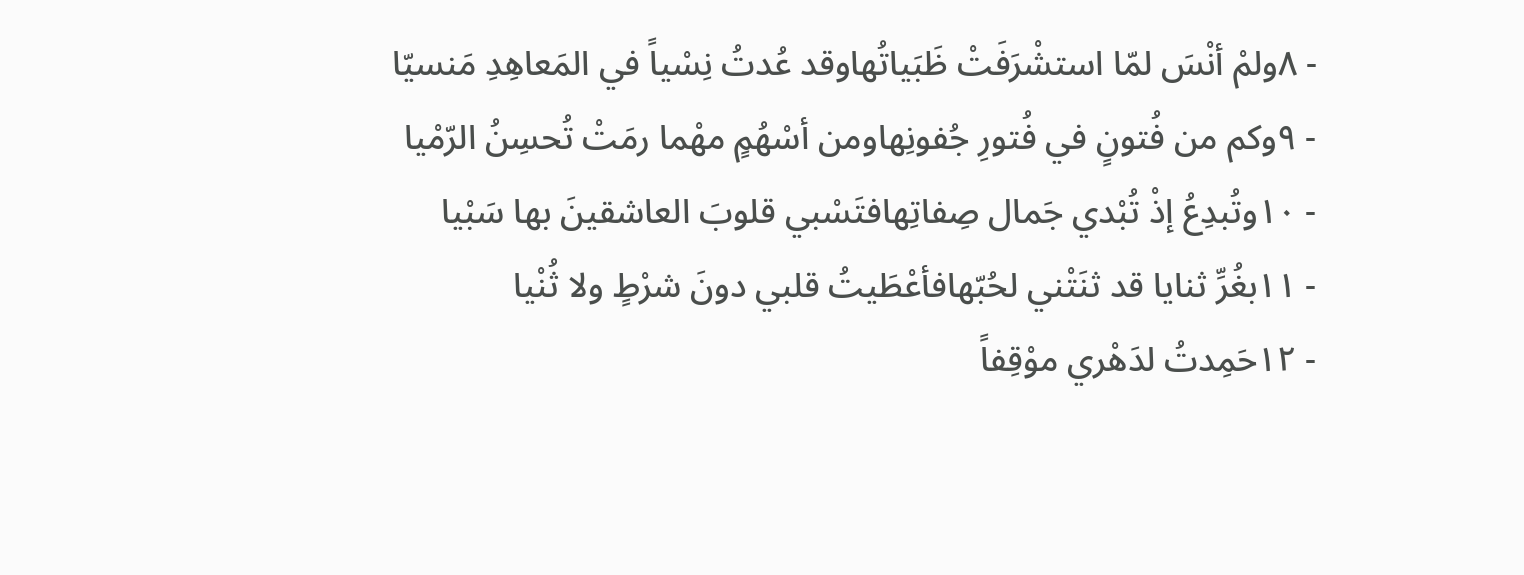- ٨ولمْ أنْسَ لمّا استشْرَفَتْ ظَبَياتُهاوقد عُدتُ نِسْياً في المَعاهِدِ مَنسيّا
- ٩وكم من فُتونٍ في فُتورِ جُفونِهاومن أسْهُمٍ مهْما رمَتْ تُحسِنُ الرّمْيا
- ١٠وتُبدِعُ إذْ تُبْدي جَمال صِفاتِهافتَسْبي قلوبَ العاشقينَ بها سَبْيا
- ١١بغُرِّ ثنايا قد ثنَتْني لحُبّهافأعْطَيتُ قلبي دونَ شرْطٍ ولا ثُنْيا
- ١٢حَمِدتُ لدَهْري موْقِفاً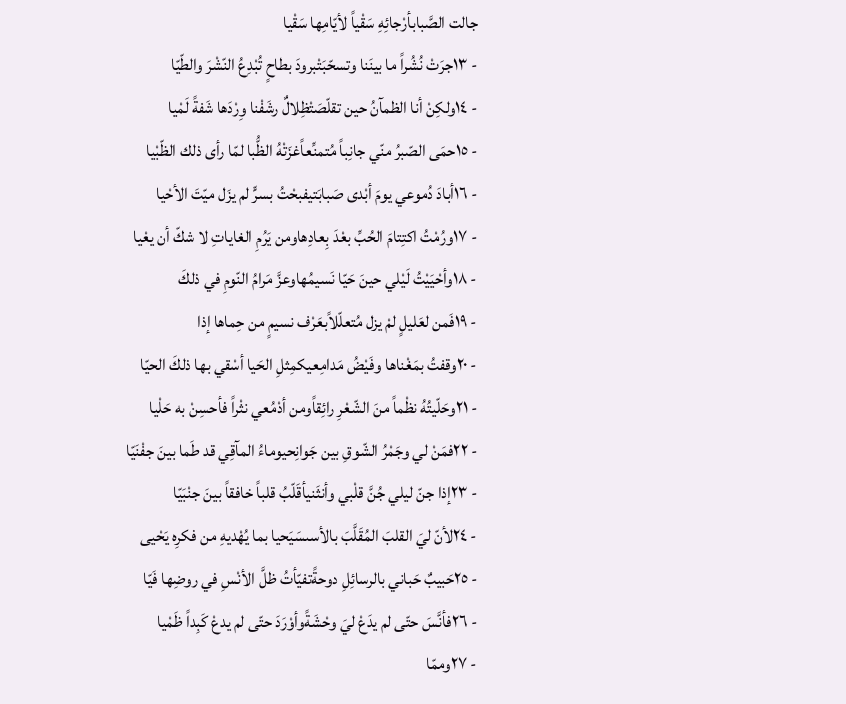جالت الصَّبابأرْجائِهِ سَقْياً لأيّامِها سَقْيا
- ١٣جرَتْ نُشُراً ما بينَنا وتسحّبَتْبرودَ بطاحٍ تُبْدِعُ النّشْرَ والطّيّا
- ١٤ولكِنْ أنا الظمآنُ حين تقلّصَتْظِلالٌ رشَفْنا وِرْدَها شَفةً لَمْيا
- ١٥حمَى الصّبرُ منّي جانِباً مُتمنِّعاًغزَتْهُ الظُّبا لمّا رأى ذلك الظّبْيا
- ١٦أبادَ دُموعي يومَ أبْدى صَبابَتيفبحْتُ بسرٍّ لم يزَل ميّتَ الأحْيا
- ١٧ورُمْتُ اكتِتامَ الحُبِّ بعْدَ بِعادِهاومن يَرُمِ الغاياتِ لا شكّ أن يعْيا
- ١٨وأحْيَيْتُ لَيْلي حينَ حَيّا نَسيمُهاوعزَّ مَرامُ النّومِ في ذلكَ
- ١٩فَمن لعَليلٍ لمْ يزل مُتعلّلاًبعَرْف نسيمٍ من حِماها إذا
- ٢٠وقفتُ بمَغْناها وفَيْضُ مَدامِعيكمِثلِ الحَيا أسْقي بها ذلكَ الحيّا
- ٢١وحَلّيتُهُ نظْماً منَ الشّعْرِ رائِقاًومن أدْمُعي نثْراً فأحسِنْ به حَلْيا
- ٢٢فمَنْ لي وجَمْرُ الشّوقِ بين جَوانِحيوماءُ المآقِي قد طَما بينَ جفْنَيّا
- ٢٣إذا جنّ ليلي جُنَّ قلْبي وأنثَنيأقَلّبُ قلباً خافقاً بينَ جنْبَيّا
- ٢٤لأنّ ليَ القلبَ المُقَلَّبَ بالأسىسَيَحيا بما يُهْديهِ من فكرِه يَحْيى
- ٢٥حَبيبٌ حَباني بالرسائِلِ دوحةًتفيّأتُ ظلَّ الأنْسِ في روضِها فَيّا
- ٢٦فأنَّسَ حتّى لم يدَعْ ليَ وحْشَةًوأوْرَدَ حتّى لم يدعْ كَبِداً ظَمْيا
- ٢٧وممّا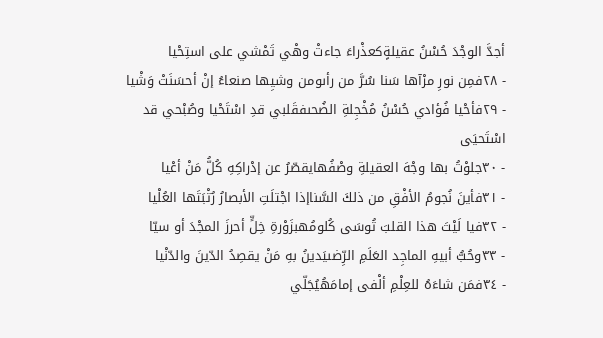أجدَّ الوجْدَ حُسْنُ عقيلةٍكعذْراءَ جاءتْ وهْي تَمْشي على استِحْيا
- ٢٨فمِن نورِ مرْآها سَنا سُرَّ من رأىومن وشيِها صنعاءُ إنْ أحسَنَتْ وَشْيا
- ٢٩فأحْيا فُؤادي حُسْنُ مُخْجِلةِ الضُحىفقَلبي قدِ اسْتَحْيا وصُبْحي قد اسْتَحيَى
- ٣٠جلوْتُ بها وجْهَ العقيلةِ وصْفُهايقصّرُ عن إدْراكِهِ كُلُّ مَنْ أعْيا
- ٣١فأينَ نُجومُ الأفْقِ من ذلكَ السَّناإذا اجْتلَتِ الأبصارُ رُتْبَتَها العُلْيا
- ٣٢فيا لَيْتَ هذا القلبَ تُوسَى كُلومُهبزَوْرةِ خِلٍّ أحرزَ المجْدَ أو سيّا
- ٣٣وحُبُّ أبيهِ الماجِد العَلَمِ الرِّضىيَدينُ بهِ مَنْ يقصِدُ الدّينَ والدّنْيا
- ٣٤فمَن شاءَهُ للعِلْمِ ألْفى إمامَهُيُجَلّي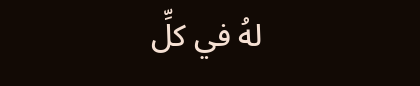لهُ في كلِّ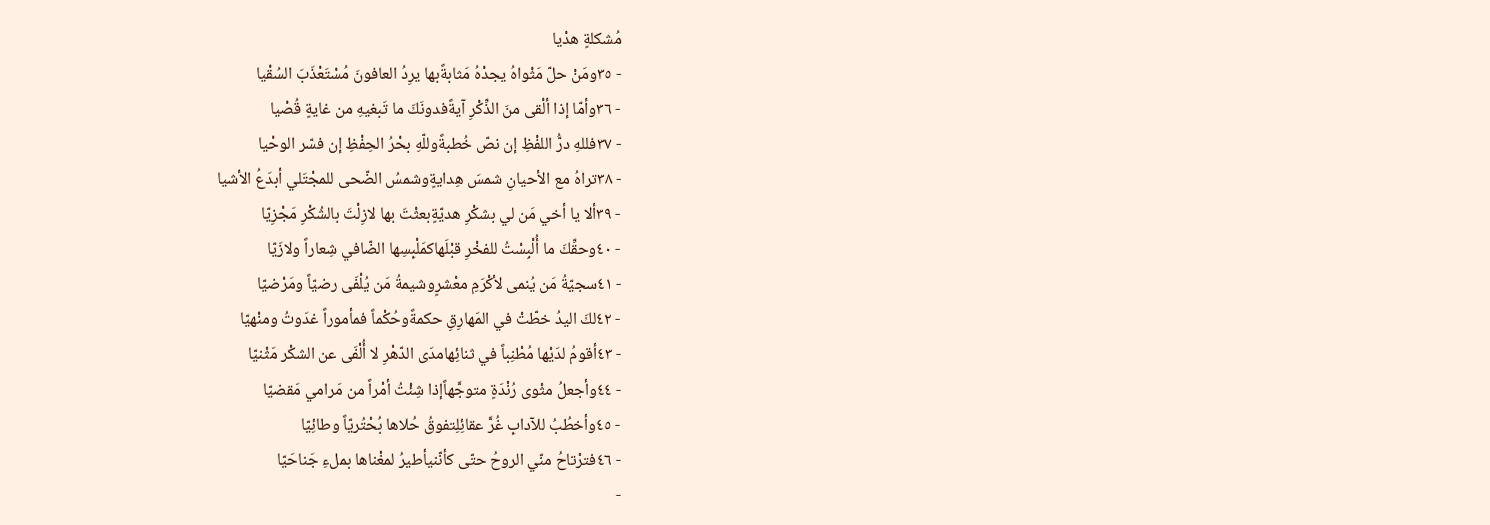مُشكلةٍ هدْيا
- ٣٥ومَنْ حلّ مَثْواهُ يجدْهُ مَثابةًبها يرِدُ العافونَ مُسْتَعْذَبَ السُقْيا
- ٣٦وأمّا إذا ألْقى منَ الذِّكْرِ آيةًفدونَكَ ما تَبغيهِ من غايةٍ قُصْيا
- ٣٧فللهِ درُّ اللفْظِ إن نصّ خُطبةًوللّهِ بحْرُ الحِفْظِ إن فسّر الوحْيا
- ٣٨تراهُ مع الأحيانِ شمسَ هِدايةٍوشمسُ الضّحى للمجْتَلي أبدَعُ الأشيا
- ٣٩ألا يا أخي مَن لي بشكْرِ هديّةٍبعثْتَ بها لازِلْتَ بالشُكْرِ مَجْزِيّا
- ٤٠وحقِّكَ ما أُلْبِسْتُ للفخْرِ قبْلَهاكمَلْبِسِها الضّافي شِعاراً ولازَيّا
- ٤١سجيّةُ مَن يُنمى لأكْرَمِ معْشرٍوشيمةُ مَن يُلْفَى رضيّاً ومَرْضيّا
- ٤٢لكَ اليدُ خطّتْ في المَهارِقِ حكمةًوحُكْماً فمأموراً غدَوتُ ومنْهيّا
- ٤٣أقومُ لدَيْها مُطْنِباً في ثنائِهامدَى الدّهْرِ لا أُلْفَى عن الشكْر مَثْنيّا
- ٤٤وأجعلُ مثْوى رُنْدَةٍ متوجَّهاًإذا شِئْتُ أمْراً من مَرامي مَقضيّا
- ٤٥وأخطُبُ للآدابِ غُرَّ عقائِلِتفوقُ حُلاها بُحْتُريّاً وطائِيّا
- ٤٦فترْتاحُ منّي الروحُ حتّى كأنّنيأطيرُ لمغْناها بملءِ جَناحَيّا
-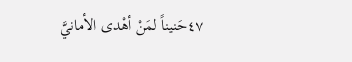٤٧حَنيناً لمَنْ أهْدى الأمانيَّ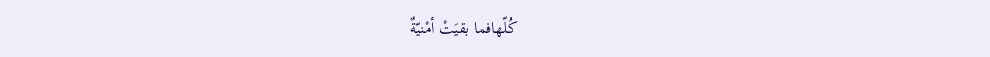كُلّهافما بقيَتْ أمْنيّةٌ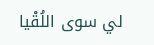لي سوى اللُقْيا